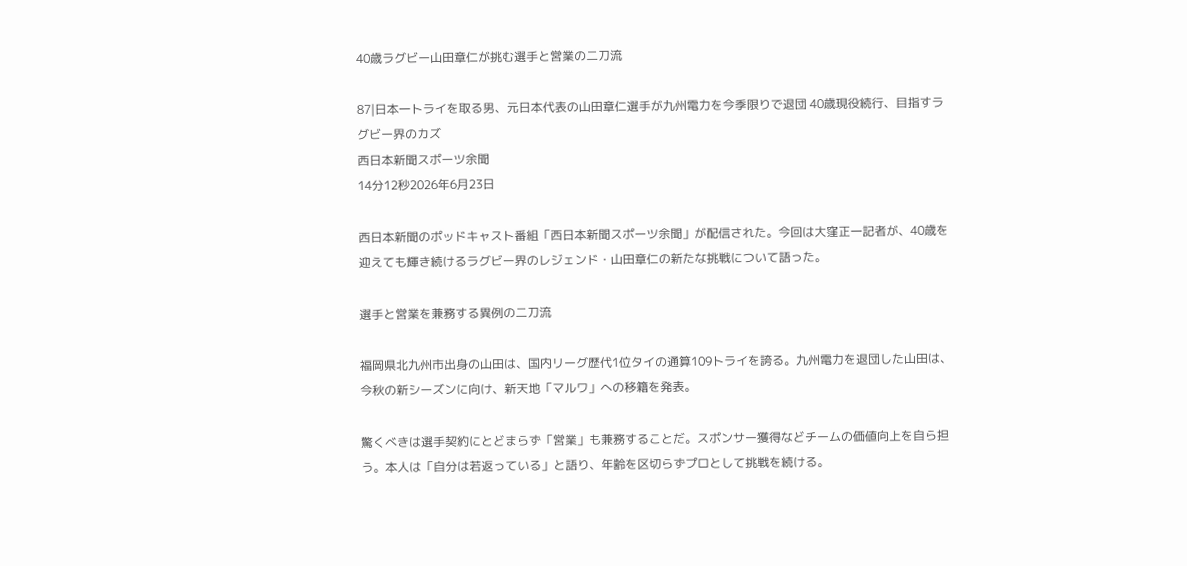40歳ラグビー山田章仁が挑む選手と営業の二刀流

87|日本一トライを取る男、元日本代表の山田章仁選手が九州電力を今季限りで退団 40歳現役続行、目指すラグビー界のカズ
西日本新聞スポーツ余聞
14分12秒2026年6月23日

西日本新聞のポッドキャスト番組「西日本新聞スポーツ余聞」が配信された。今回は大窪正一記者が、40歳を迎えても輝き続けるラグビー界のレジェンド・山田章仁の新たな挑戦について語った。

選手と営業を兼務する異例の二刀流

福岡県北九州市出身の山田は、国内リーグ歴代1位タイの通算109トライを誇る。九州電力を退団した山田は、今秋の新シーズンに向け、新天地「マルワ」への移籍を発表。

驚くべきは選手契約にとどまらず「営業」も兼務することだ。スポンサー獲得などチームの価値向上を自ら担う。本人は「自分は若返っている」と語り、年齢を区切らずプロとして挑戦を続ける。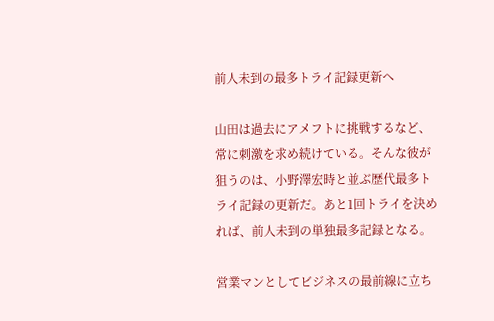前人未到の最多トライ記録更新へ

山田は過去にアメフトに挑戦するなど、常に刺激を求め続けている。そんな彼が狙うのは、小野澤宏時と並ぶ歴代最多トライ記録の更新だ。あと1回トライを決めれば、前人未到の単独最多記録となる。

営業マンとしてビジネスの最前線に立ち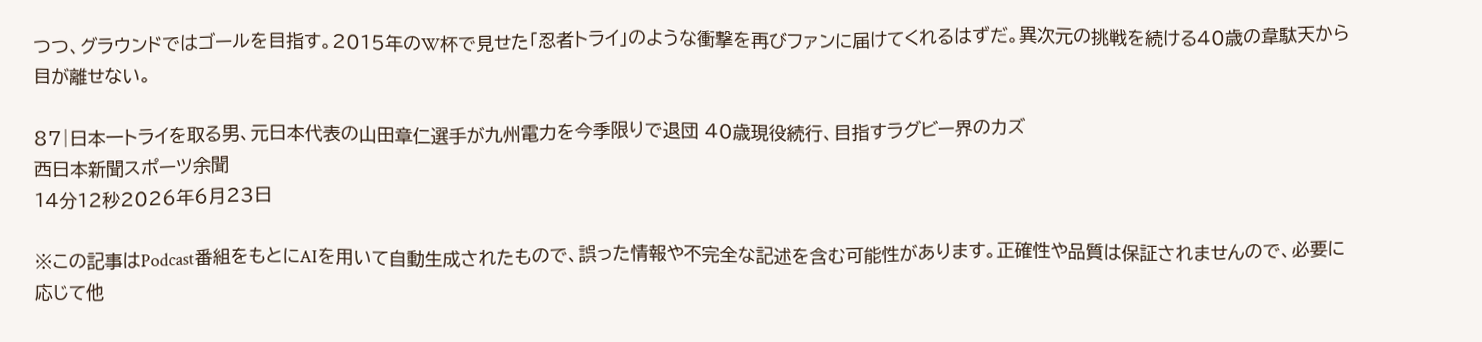つつ、グラウンドではゴールを目指す。2015年のW杯で見せた「忍者トライ」のような衝撃を再びファンに届けてくれるはずだ。異次元の挑戦を続ける40歳の韋駄天から目が離せない。

87|日本一トライを取る男、元日本代表の山田章仁選手が九州電力を今季限りで退団 40歳現役続行、目指すラグビー界のカズ
西日本新聞スポーツ余聞
14分12秒2026年6月23日

※この記事はPodcast番組をもとにAIを用いて自動生成されたもので、誤った情報や不完全な記述を含む可能性があります。正確性や品質は保証されませんので、必要に応じて他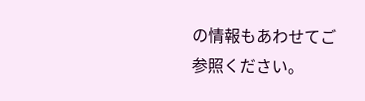の情報もあわせてご参照ください。